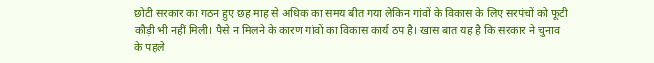छोटी सरकार का गठन हुए छह माह से अधिक का समय बीत गया लेकिन गांवों के विकास के लिए सरपंचों को फूटी कौड़ी भी नहीं मिली। पैसे न मिलने के कारण गांवों का विकास कार्य ठप है। खास बात यह है कि सरकार ने चुनाव के पहले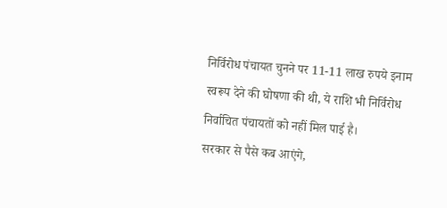निर्विरोध पंचायत चुनने पर 11-11 लाख रुपये इनाम स्वरूप देने की घोषणा की थी, ये राशि भी निर्विरोध निर्वाचित पंचायतों को नहीं मिल पाई है।
सरकार से पैसे कब आएंगे,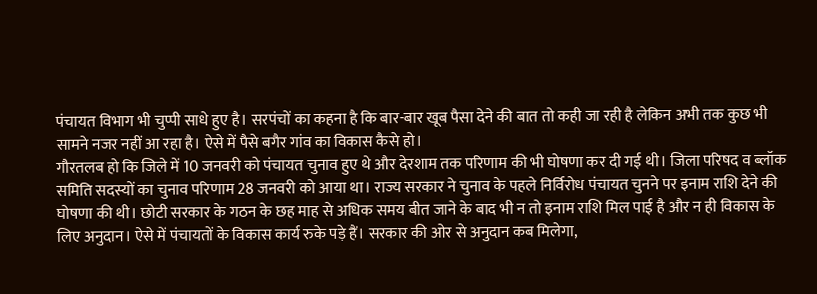पंचायत विभाग भी चुप्पी साधे हुए है। सरपंचों का कहना है कि बार-बार खूब पैसा देने की बात तो कही जा रही है लेकिन अभी तक कुछ भी सामने नजर नहीं आ रहा है। ऐसे में पैसे बगैर गांव का विकास कैसे हो।
गौरतलब हो कि जिले में 10 जनवरी को पंचायत चुनाव हुए थे और देरशाम तक परिणाम की भी घोषणा कर दी गई थी। जिला परिषद व ब्लॉक समिति सदस्यों का चुनाव परिणाम 28 जनवरी को आया था। राज्य सरकार ने चुनाव के पहले निर्विरोध पंचायत चुनने पर इनाम राशि देने की घोषणा की थी। छोटी सरकार के गठन के छह माह से अधिक समय बीत जाने के बाद भी न तो इनाम राशि मिल पाई है और न ही विकास के लिए अनुदान। ऐसे में पंचायतों के विकास कार्य रुके पड़े हैं। सरकार की ओर से अनुदान कब मिलेगा,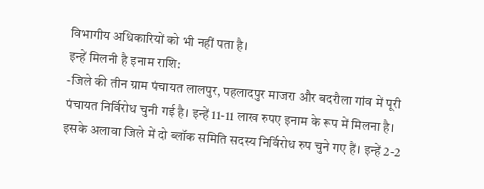विभागीय अधिकारियों को भी नहीं पता है।
इन्हें मिलनी है इनाम राशि:
-जिले की तीन ग्राम पंचायत लालपुर, पहलादपुर माजरा और बदरौला गांव में पूरी पंचायत निर्विरोध चुनी गई है। इन्हें 11-11 लाख रुपए इनाम के रूप में मिलना है। इसके अलावा जिले में दो ब्लॉक समिति सदस्य निर्विरोध रुप चुने गए हैं। इन्हें 2-2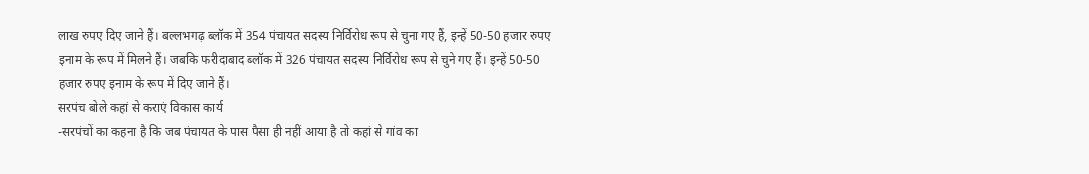लाख रुपए दिए जाने हैं। बल्लभगढ़ ब्लॉक में 354 पंचायत सदस्य निर्विरोध रूप से चुना गए हैं, इन्हें 50-50 हजार रुपए इनाम के रूप में मिलने हैं। जबकि फरीदाबाद ब्लॉक में 326 पंचायत सदस्य निर्विरोध रूप से चुने गए हैं। इन्हें 50-50 हजार रुपए इनाम के रूप में दिए जाने हैं।
सरपंच बोले कहां से कराएं विकास कार्य
-सरपंचों का कहना है कि जब पंचायत के पास पैसा ही नहीं आया है तो कहां से गांव का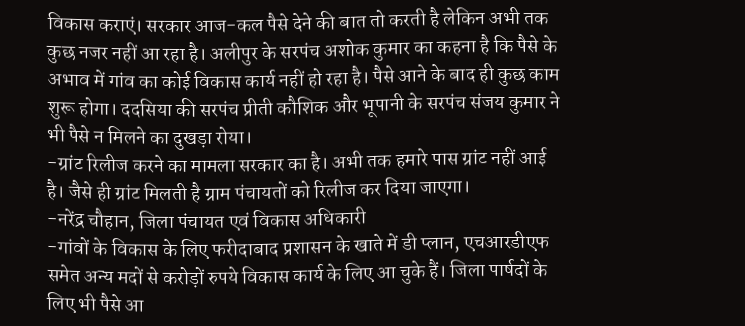विकास कराएं। सरकार आज-कल पैसे देने की बात तो करती है लेकिन अभी तक कुछ नजर नहीं आ रहा है। अलीपुर के सरपंच अशोक कुमार का कहना है कि पैसे के अभाव में गांव का कोई विकास कार्य नहीं हो रहा है। पैसे आने के बाद ही कुछ काम शुरू होगा। ददसिया की सरपंच प्रीती कौशिक और भूपानी के सरपंच संजय कुमार ने भी पैसे न मिलने का दुखड़ा रोया।
-ग्रांट रिलीज करने का मामला सरकार का है। अभी तक हमारे पास ग्रांट नहीं आई है। जैसे ही ग्रांट मिलती है ग्राम पंचायतों को रिलीज कर दिया जाएगा।
-नरेंद्र चौहान, जिला पंचायत एवं विकास अधिकारी
-गांवों के विकास के लिए फरीदाबाद प्रशासन के खाते में डी प्लान, एचआरडीएफ समेत अन्य मदों से करोड़ों रुपये विकास कार्य के लिए आ चुके हैं। जिला पार्षदों के लिए भी पैसे आ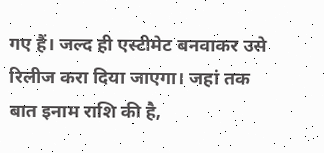गए हैं। जल्द ही एस्टीमेट बनवाकर उसे रिलीज करा दिया जाएगा। जहां तक बात इनाम राशि की है,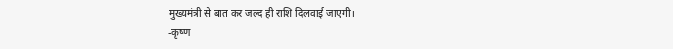मुख्यमंत्री से बात कर जल्द ही राशि दिलवाई जाएगी।
-कृष्ण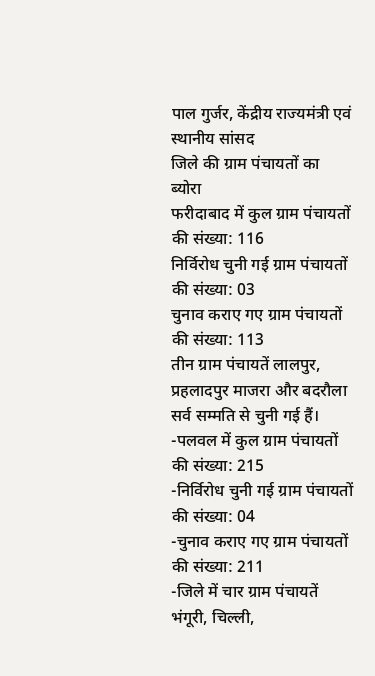पाल गुर्जर, केंद्रीय राज्यमंत्री एवं स्थानीय सांसद
जिले की ग्राम पंचायतों का ब्योरा
फरीदाबाद में कुल ग्राम पंचायतों की संख्या: 116
निर्विरोध चुनी गई ग्राम पंचायतों की संख्या: 03
चुनाव कराए गए ग्राम पंचायतों की संख्या: 113
तीन ग्राम पंचायतें लालपुर, प्रहलादपुर माजरा और बदरौला सर्व सम्मति से चुनी गई हैं।
-पलवल में कुल ग्राम पंचायतों की संख्या: 215
-निर्विरोध चुनी गई ग्राम पंचायतों की संख्या: 04
-चुनाव कराए गए ग्राम पंचायतों की संख्या: 211
-जिले में चार ग्राम पंचायतें भंगूरी, चिल्ली,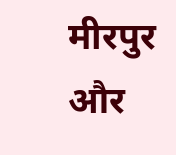मीरपुर और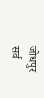जोधपुर सर्व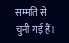सम्मति से चुनी गई हैं।